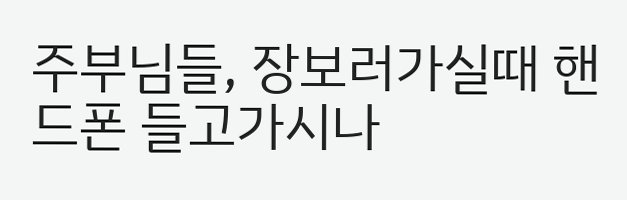주부님들, 장보러가실때 핸드폰 들고가시나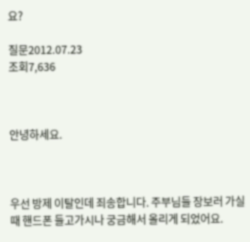요?

질문2012.07.23
조회7,636



안녕하세요.



우선 방제 이탈인데 죄송합니다. 주부님들 장보러 가실때 핸드폰 들고가시나 궁금해서 올리게 되었어요.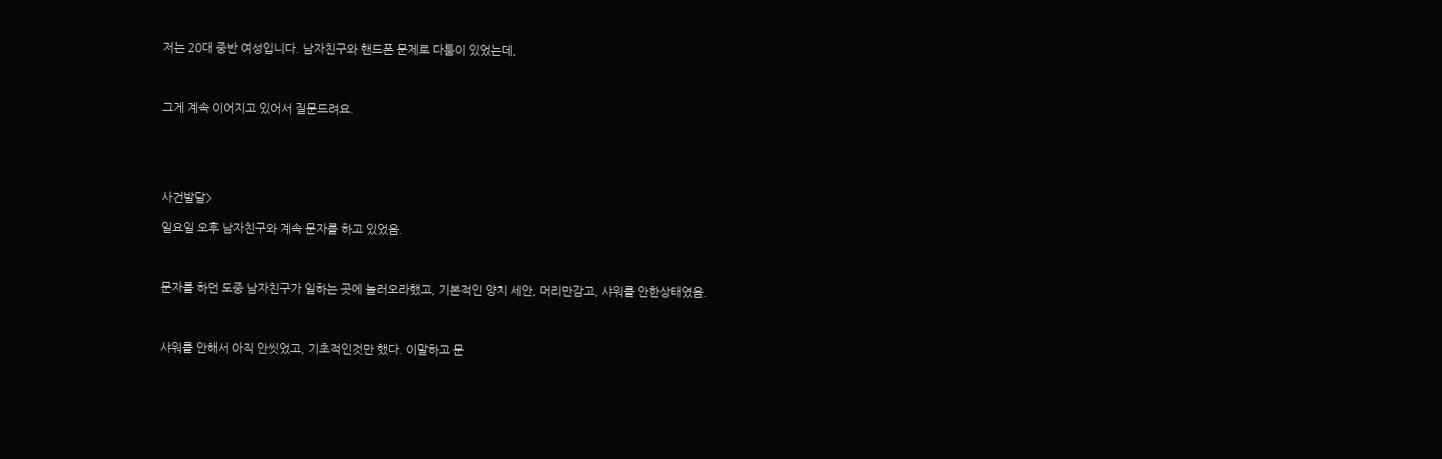저는 20대 중반 여성입니다. 남자친구와 핸드폰 문제로 다툼이 있었는데,



그게 계속 이어지고 있어서 질문드려요.





사건발달>

일요일 오후 남자친구와 계속 문자를 하고 있었음.



문자를 하던 도중 남자친구가 일하는 곳에 놀러오라했고, 기본적인 양치 세안, 머리만감고, 샤워를 안한상태였음.



샤워를 안해서 아직 안씻었고, 기초적인것만 했다. 이말하고 문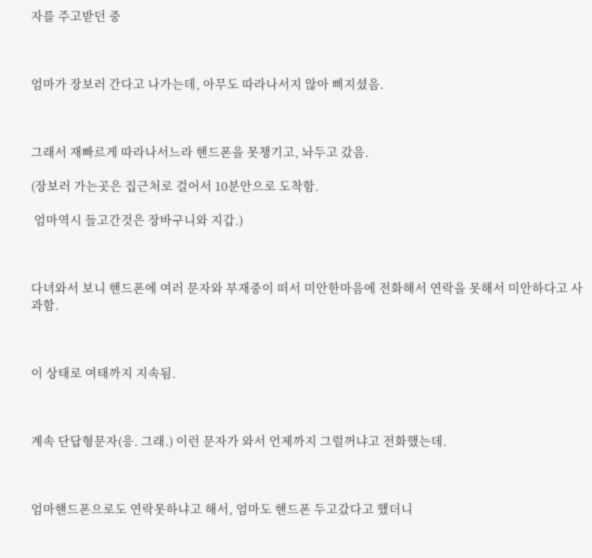자를 주고받던 중



엄마가 장보러 간다고 나가는데, 아무도 따라나서지 않아 삐지셨음.



그래서 재빠르게 따라나서느라 핸드폰을 못챙기고, 놔두고 갔음.

(장보러 가는곳은 집근처로 걸어서 10분안으로 도착함.

 엄마역시 들고간것은 장바구니와 지갑.)



다녀와서 보니 핸드폰에 여러 문자와 부재중이 떠서 미안한마음에 전화해서 연락을 못해서 미안하다고 사과함.



이 상태로 여태까지 지속됨.



계속 단답형문자(응. 그래.) 이런 문자가 와서 언제까지 그럴꺼냐고 전화했는데.



엄마핸드폰으로도 연락못하냐고 해서, 엄마도 핸드폰 두고갔다고 했더니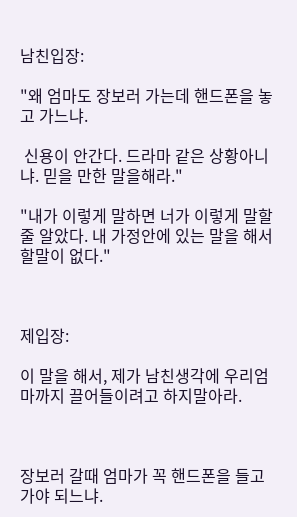남친입장:

"왜 엄마도 장보러 가는데 핸드폰을 놓고 가느냐.

 신용이 안간다. 드라마 같은 상황아니냐. 믿을 만한 말을해라."

"내가 이렇게 말하면 너가 이렇게 말할 줄 알았다. 내 가정안에 있는 말을 해서 할말이 없다."



제입장:

이 말을 해서, 제가 남친생각에 우리엄마까지 끌어들이려고 하지말아라.



장보러 갈때 엄마가 꼭 핸드폰을 들고가야 되느냐.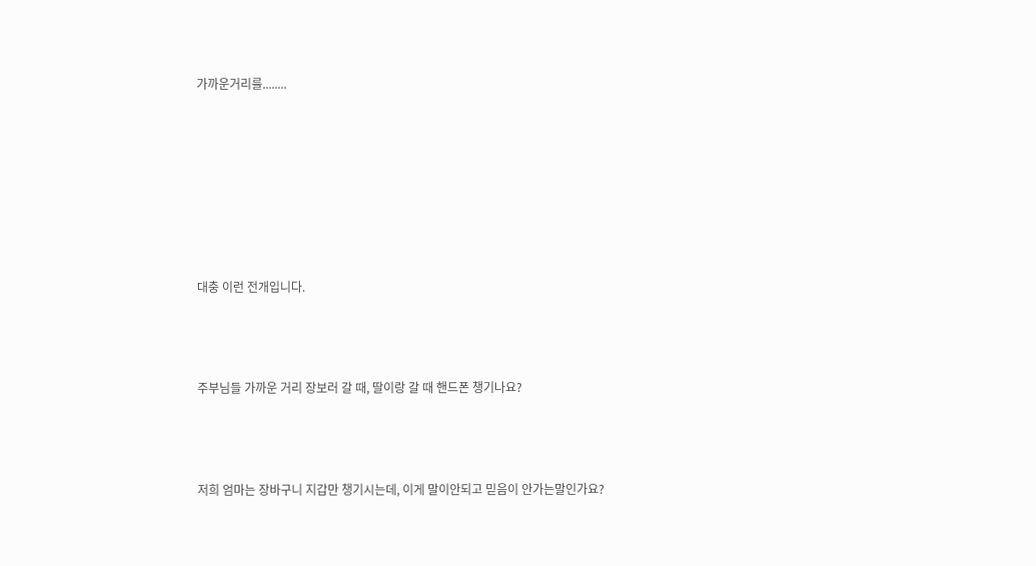가까운거리를........







대충 이런 전개입니다.



주부님들 가까운 거리 장보러 갈 때, 딸이랑 갈 때 핸드폰 챙기나요?



저희 엄마는 장바구니 지갑만 챙기시는데, 이게 말이안되고 믿음이 안가는말인가요?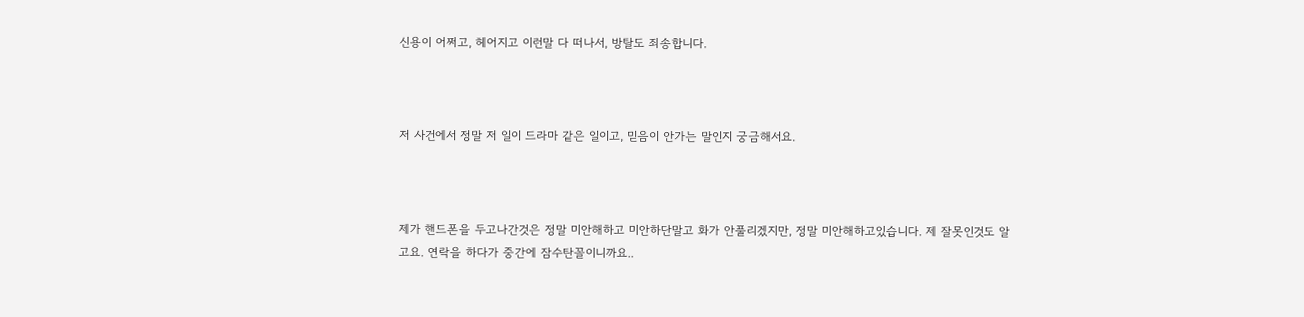신용이 어쩌고, 헤어지고 이런말 다 떠나서, 방탈도 죄송합니다.



저 사건에서 정말 저 일이 드라마 같은 일이고, 믿음이 안가는 말인지 궁금해서요.



제가 핸드폰을 두고나간것은 정말 미안해하고 미안하단말고 화가 안풀리겠지만, 정말 미안해하고있습니다. 제 잘못인것도 알고요. 연락을 하다가 중간에 잠수탄꼴이니까요..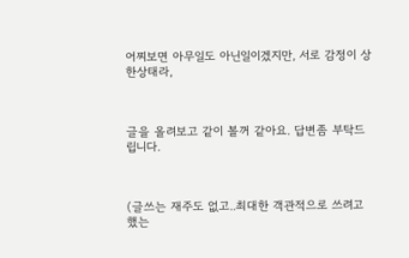어찌보면 아무일도 아닌일이겠지만, 서로 감정이 상한상태라,



글을 올려보고 같이 볼꺼 같아요. 답변좀 부탁드립니다.



(글쓰는 재주도 없고..최대한 객관적으로 쓰려고 했는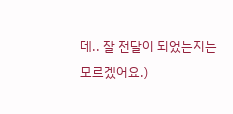데.. 잘 전달이 되었는지는 모르겠어요.)